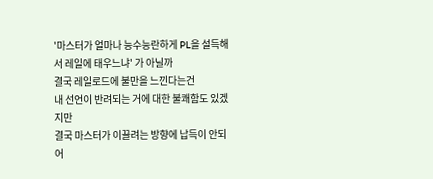'마스터가 얼마나 능수능란하게 PL을 설득해서 레일에 태우느냐' 가 아닐까
결국 레일로드에 불만을 느낀다는건
내 선언이 반려되는 거에 대한 불쾌함도 있겠지만
결국 마스터가 이끌려는 방향에 납득이 안되어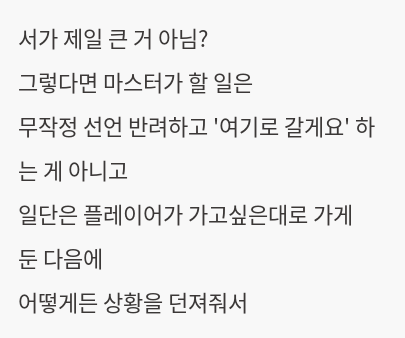서가 제일 큰 거 아님?
그렇다면 마스터가 할 일은
무작정 선언 반려하고 '여기로 갈게요' 하는 게 아니고
일단은 플레이어가 가고싶은대로 가게 둔 다음에
어떻게든 상황을 던져줘서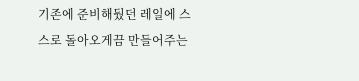기존에 준비해뒀던 레일에 스스로 돌아오게끔 만들어주는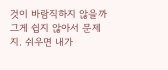것이 바람직하지 않을까
그게 쉽지 않아서 문제지. 쉬우면 내가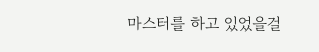마스터를 하고 있었을걸